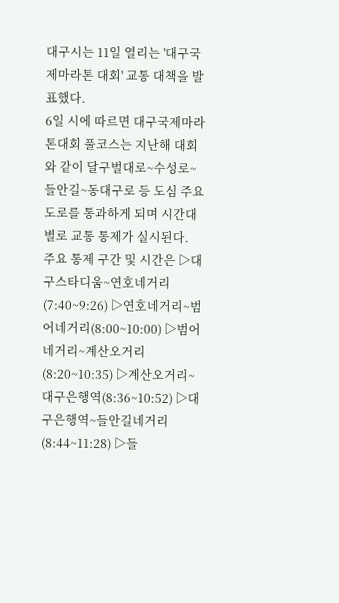대구시는 11일 열리는 '대구국제마라톤 대회' 교통 대책을 발표했다.
6일 시에 따르면 대구국제마라톤대회 풀코스는 지난해 대회와 같이 달구벌대로~수성로~들안길~동대구로 등 도심 주요 도로를 통과하게 되며 시간대별로 교통 통제가 실시된다.
주요 통제 구간 및 시간은 ▷대구스타디움~연호네거리(7:40~9:26) ▷연호네거리~범어네거리(8:00~10:00) ▷범어네거리~계산오거리(8:20~10:35) ▷계산오거리~대구은행역(8:36~10:52) ▷대구은행역~들안길네거리(8:44~11:28) ▷들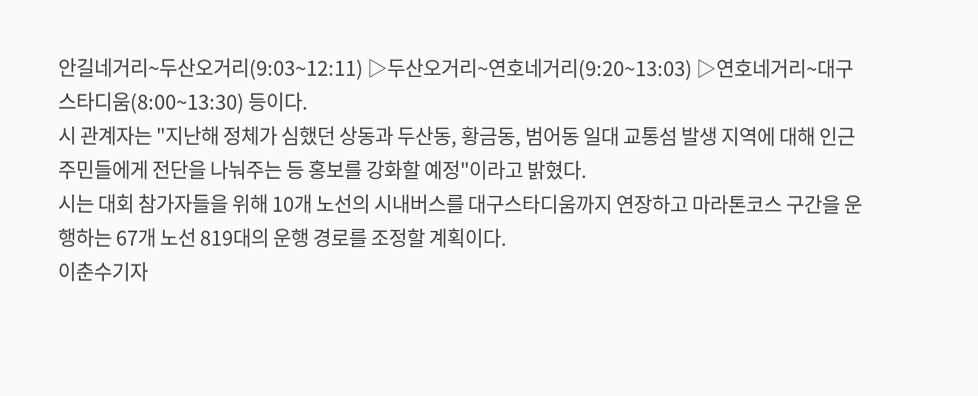안길네거리~두산오거리(9:03~12:11) ▷두산오거리~연호네거리(9:20~13:03) ▷연호네거리~대구스타디움(8:00~13:30) 등이다.
시 관계자는 "지난해 정체가 심했던 상동과 두산동, 황금동, 범어동 일대 교통섬 발생 지역에 대해 인근 주민들에게 전단을 나눠주는 등 홍보를 강화할 예정"이라고 밝혔다.
시는 대회 참가자들을 위해 10개 노선의 시내버스를 대구스타디움까지 연장하고 마라톤코스 구간을 운행하는 67개 노선 819대의 운행 경로를 조정할 계획이다.
이춘수기자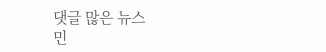댓글 많은 뉴스
민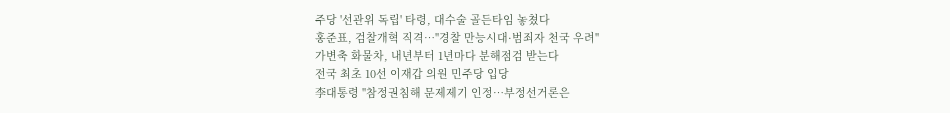주당 '선관위 독립' 타령, 대수술 골든타임 놓쳤다
홍준표, 검찰개혁 직격…"경찰 만능시대·범죄자 천국 우려"
가변축 화물차, 내년부터 1년마다 분해점검 받는다
전국 최초 10선 이재갑 의원 민주당 입당
李대통령 "참정권침해 문제제기 인정…부정선거론은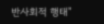반사회적 행태"